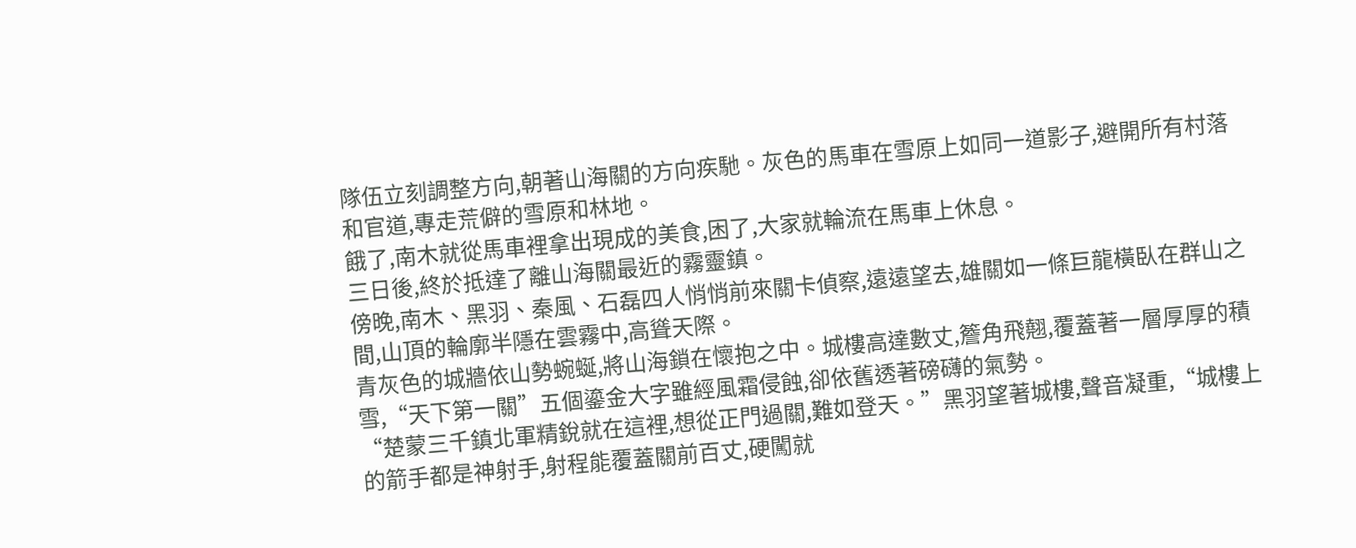隊伍立刻調整方向,朝著山海關的方向疾馳。灰色的馬車在雪原上如同一道影子,避開所有村落和官道,專走荒僻的雪原和林地。
餓了,南木就從馬車裡拿出現成的美食,困了,大家就輪流在馬車上休息。
三日後,終於抵達了離山海關最近的霧靈鎮。
傍晚,南木、黑羽、秦風、石磊四人悄悄前來關卡偵察,遠遠望去,雄關如一條巨龍橫臥在群山之間,山頂的輪廓半隱在雲霧中,高聳天際。
青灰色的城牆依山勢蜿蜒,將山海鎖在懷抱之中。城樓高達數丈,簷角飛翹,覆蓋著一層厚厚的積雪,“天下第一關”五個鎏金大字雖經風霜侵蝕,卻依舊透著磅礴的氣勢。
“楚蒙三千鎮北軍精銳就在這裡,想從正門過關,難如登天。”黑羽望著城樓,聲音凝重,“城樓上的箭手都是神射手,射程能覆蓋關前百丈,硬闖就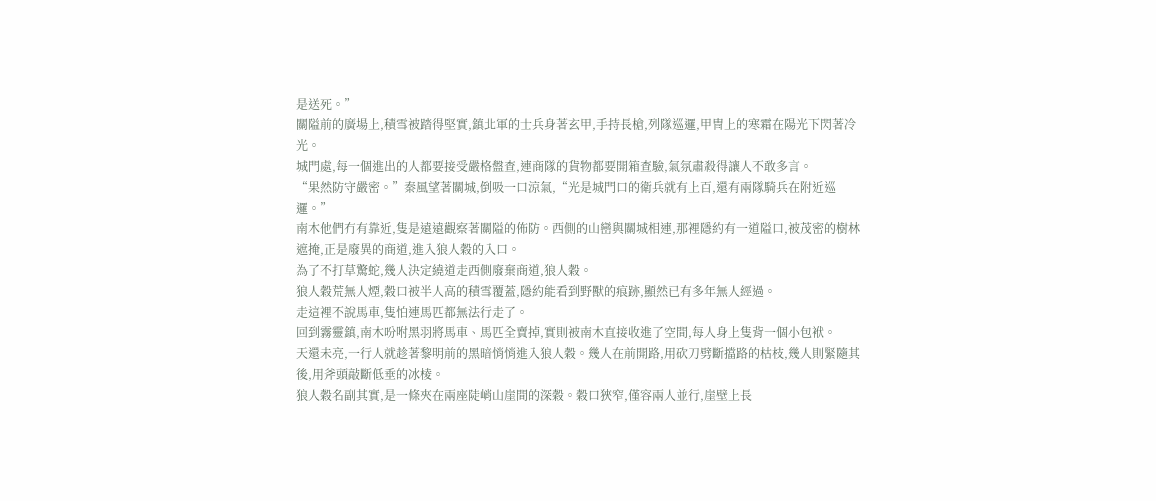是送死。”
關隘前的廣場上,積雪被踏得堅實,鎮北軍的士兵身著玄甲,手持長槍,列隊巡邏,甲冑上的寒霜在陽光下閃著冷光。
城門處,每一個進出的人都要接受嚴格盤查,連商隊的貨物都要開箱查驗,氣氛肅殺得讓人不敢多言。
“果然防守嚴密。”秦風望著關城,倒吸一口涼氣,“光是城門口的衛兵就有上百,還有兩隊騎兵在附近巡邏。”
南木他們冇有靠近,隻是遠遠觀察著關隘的佈防。西側的山巒與關城相連,那裡隱約有一道隘口,被茂密的樹林遮掩,正是廢異的商道,進入狼人穀的入口。
為了不打草驚蛇,幾人決定繞道走西側廢棄商道,狼人穀。
狼人穀荒無人煙,穀口被半人高的積雪覆蓋,隱約能看到野獸的痕跡,顯然已有多年無人經過。
走這裡不說馬車,隻怕連馬匹都無法行走了。
回到霧靈鎮,南木吩咐黑羽將馬車、馬匹全賣掉,實則被南木直接收進了空間,每人身上隻背一個小包袱。
天還未亮,一行人就趁著黎明前的黑暗悄悄進入狼人穀。幾人在前開路,用砍刀劈斷擋路的枯枝,幾人則緊隨其後,用斧頭敲斷低垂的冰棱。
狼人穀名副其實,是一條夾在兩座陡峭山崖間的深穀。穀口狹窄,僅容兩人並行,崖壁上長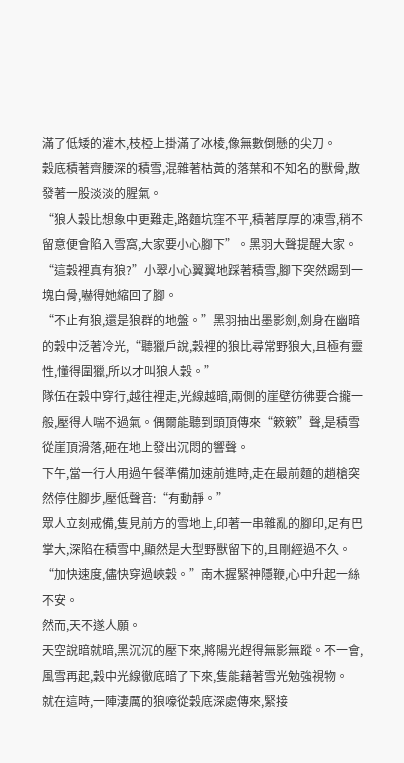滿了低矮的灌木,枝椏上掛滿了冰棱,像無數倒懸的尖刀。
穀底積著齊腰深的積雪,混雜著枯黃的落葉和不知名的獸骨,散發著一股淡淡的腥氣。
“狼人穀比想象中更難走,路麵坑窪不平,積著厚厚的凍雪,稍不留意便會陷入雪窩,大家要小心腳下”。黑羽大聲提醒大家。
“這穀裡真有狼?”小翠小心翼翼地踩著積雪,腳下突然踢到一塊白骨,嚇得她縮回了腳。
“不止有狼,還是狼群的地盤。”黑羽抽出墨影劍,劍身在幽暗的穀中泛著冷光,“聽獵戶說,穀裡的狼比尋常野狼大,且極有靈性,懂得圍獵,所以才叫狼人穀。”
隊伍在穀中穿行,越往裡走,光線越暗,兩側的崖壁彷彿要合攏一般,壓得人喘不過氣。偶爾能聽到頭頂傳來“簌簌”聲,是積雪從崖頂滑落,砸在地上發出沉悶的響聲。
下午,當一行人用過午餐準備加速前進時,走在最前麵的趙槍突然停住腳步,壓低聲音:“有動靜。”
眾人立刻戒備,隻見前方的雪地上,印著一串雜亂的腳印,足有巴掌大,深陷在積雪中,顯然是大型野獸留下的,且剛經過不久。
“加快速度,儘快穿過峽穀。”南木握緊神隱鞭,心中升起一絲不安。
然而,天不遂人願。
天空說暗就暗,黑沉沉的壓下來,將陽光趕得無影無蹤。不一會,風雪再起,穀中光線徹底暗了下來,隻能藉著雪光勉強視物。
就在這時,一陣淒厲的狼嚎從穀底深處傳來,緊接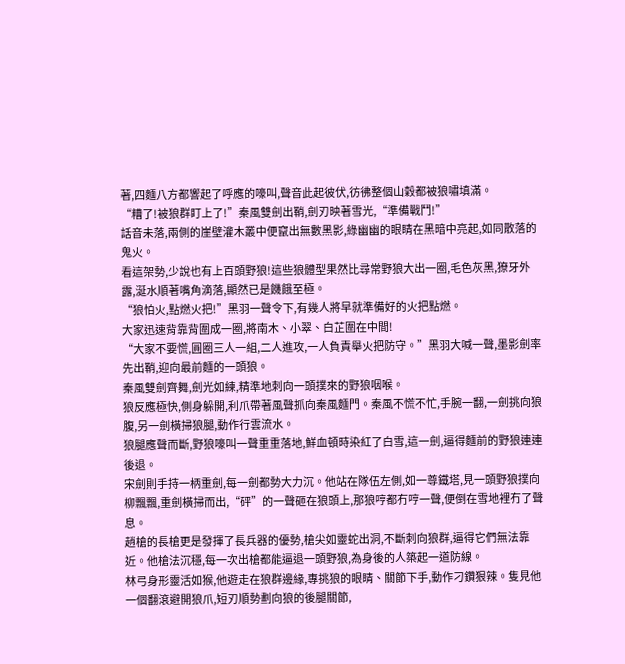著,四麵八方都響起了呼應的嚎叫,聲音此起彼伏,彷彿整個山穀都被狼嘯填滿。
“糟了!被狼群盯上了!”秦風雙劍出鞘,劍刃映著雪光,“準備戰鬥!”
話音未落,兩側的崖壁灌木叢中便竄出無數黑影,綠幽幽的眼睛在黑暗中亮起,如同散落的鬼火。
看這架勢,少說也有上百頭野狼!這些狼體型果然比尋常野狼大出一圈,毛色灰黑,獠牙外露,涎水順著嘴角滴落,顯然已是饑餓至極。
“狼怕火,點燃火把!”黑羽一聲令下,有幾人將早就準備好的火把點燃。
大家迅速背靠背圍成一圈,將南木、小翠、白芷圍在中間!
“大家不要慌,圓圈三人一組,二人進攻,一人負責舉火把防守。”黑羽大喊一聲,墨影劍率先出鞘,迎向最前麵的一頭狼。
秦風雙劍齊舞,劍光如練,精準地刺向一頭撲來的野狼咽喉。
狼反應極快,側身躲開,利爪帶著風聲抓向秦風麵門。秦風不慌不忙,手腕一翻,一劍挑向狼腹,另一劍橫掃狼腿,動作行雲流水。
狼腿應聲而斷,野狼嚎叫一聲重重落地,鮮血頓時染紅了白雪,這一劍,逼得麵前的野狼連連後退。
宋劍則手持一柄重劍,每一劍都勢大力沉。他站在隊伍左側,如一尊鐵塔,見一頭野狼撲向柳飄飄,重劍橫掃而出,“砰”的一聲砸在狼頭上,那狼哼都冇哼一聲,便倒在雪地裡冇了聲息。
趙槍的長槍更是發揮了長兵器的優勢,槍尖如靈蛇出洞,不斷刺向狼群,逼得它們無法靠近。他槍法沉穩,每一次出槍都能逼退一頭野狼,為身後的人築起一道防線。
林弓身形靈活如猴,他遊走在狼群邊緣,專挑狼的眼睛、關節下手,動作刁鑽狠辣。隻見他一個翻滾避開狼爪,短刃順勢劃向狼的後腿關節,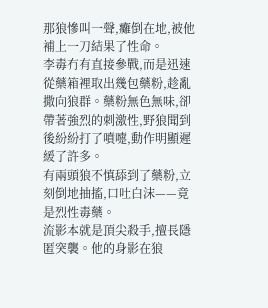那狼慘叫一聲,癱倒在地,被他補上一刀結果了性命。
李毒冇有直接參戰,而是迅速從藥箱裡取出幾包藥粉,趁亂撒向狼群。藥粉無色無味,卻帶著強烈的刺激性,野狼聞到後紛紛打了噴嚏,動作明顯遲緩了許多。
有兩頭狼不慎舔到了藥粉,立刻倒地抽搐,口吐白沫——竟是烈性毒藥。
流影本就是頂尖殺手,擅長隱匿突襲。他的身影在狼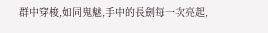群中穿梭,如同鬼魅,手中的長劍每一次亮起,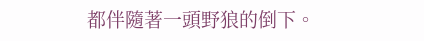都伴隨著一頭野狼的倒下。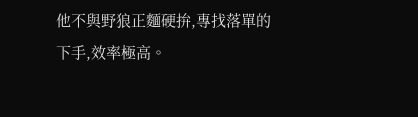他不與野狼正麵硬拚,專找落單的下手,效率極高。